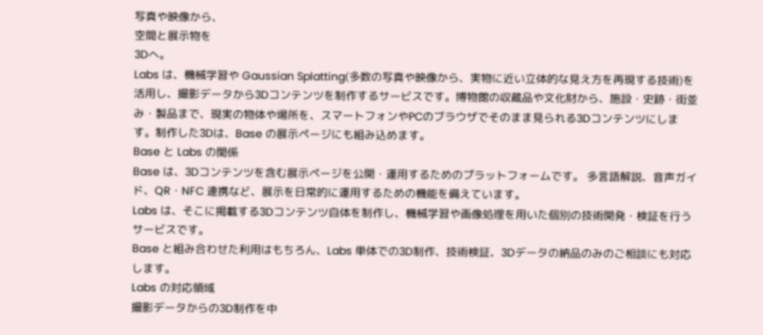写真や映像から、
空間と展示物を
3Dへ。
Labs は、機械学習や Gaussian Splatting(多数の写真や映像から、実物に近い立体的な見え方を再現する技術)を活用し、撮影データから3Dコンテンツを制作するサービスです。博物館の収蔵品や文化財から、施設・史跡・街並み・製品まで、現実の物体や場所を、スマートフォンやPCのブラウザでそのまま見られる3Dコンテンツにします。制作した3Dは、Base の展示ページにも組み込めます。
Base と Labs の関係
Base は、3Dコンテンツを含む展示ページを公開・運用するためのプラットフォームです。 多言語解説、音声ガイド、QR・NFC 連携など、展示を日常的に運用するための機能を備えています。
Labs は、そこに掲載する3Dコンテンツ自体を制作し、機械学習や画像処理を用いた個別の技術開発・検証を行うサービスです。
Base と組み合わせた利用はもちろん、Labs 単体での3D制作、技術検証、3Dデータの納品のみのご相談にも対応します。
Labs の対応領域
撮影データからの3D制作を中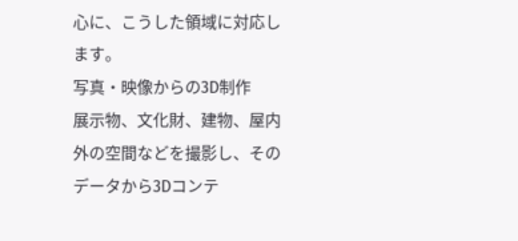心に、こうした領域に対応します。
写真・映像からの3D制作
展示物、文化財、建物、屋内外の空間などを撮影し、そのデータから3Dコンテ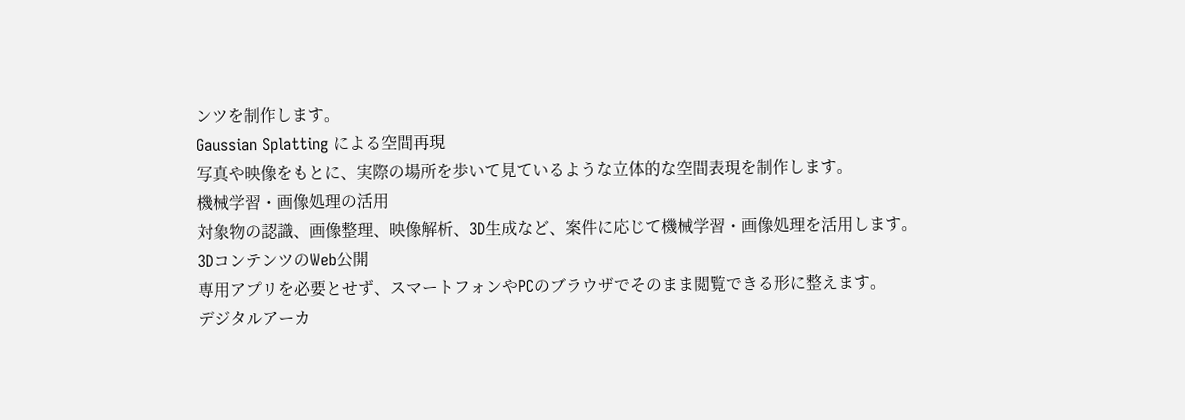ンツを制作します。
Gaussian Splatting による空間再現
写真や映像をもとに、実際の場所を歩いて見ているような立体的な空間表現を制作します。
機械学習・画像処理の活用
対象物の認識、画像整理、映像解析、3D生成など、案件に応じて機械学習・画像処理を活用します。
3DコンテンツのWeb公開
専用アプリを必要とせず、スマートフォンやPCのブラウザでそのまま閲覧できる形に整えます。
デジタルアーカ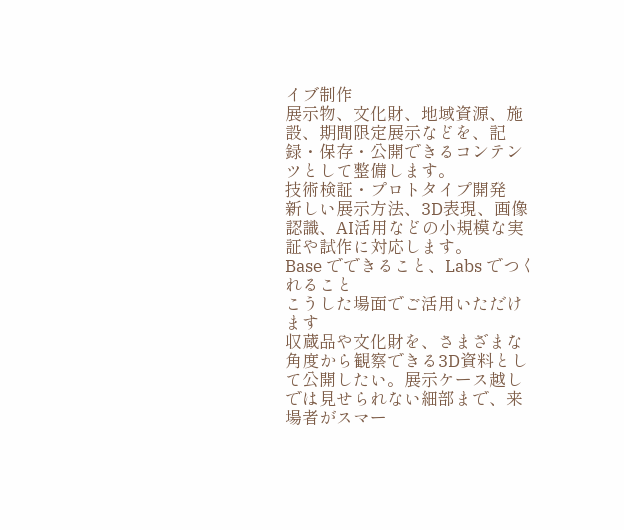イブ制作
展示物、文化財、地域資源、施設、期間限定展示などを、記録・保存・公開できるコンテンツとして整備します。
技術検証・プロトタイプ開発
新しい展示方法、3D表現、画像認識、AI活用などの小規模な実証や試作に対応します。
Base でできること、Labs でつくれること
こうした場面でご活用いただけます
収蔵品や文化財を、さまざまな角度から観察できる3D資料として公開したい。展示ケース越しでは見せられない細部まで、来場者がスマー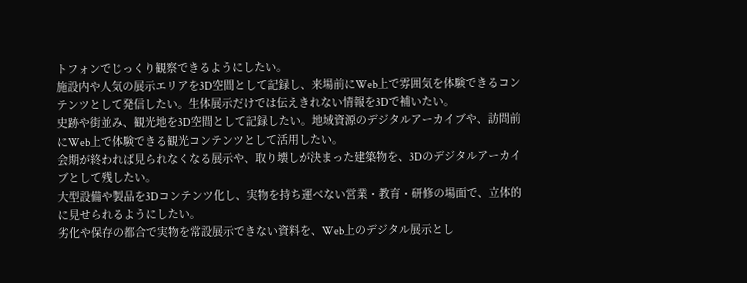トフォンでじっくり観察できるようにしたい。
施設内や人気の展示エリアを3D空間として記録し、来場前にWeb上で雰囲気を体験できるコンテンツとして発信したい。生体展示だけでは伝えきれない情報を3Dで補いたい。
史跡や街並み、観光地を3D空間として記録したい。地域資源のデジタルアーカイブや、訪問前にWeb上で体験できる観光コンテンツとして活用したい。
会期が終われば見られなくなる展示や、取り壊しが決まった建築物を、3Dのデジタルアーカイブとして残したい。
大型設備や製品を3Dコンテンツ化し、実物を持ち運べない営業・教育・研修の場面で、立体的に見せられるようにしたい。
劣化や保存の都合で実物を常設展示できない資料を、Web上のデジタル展示とし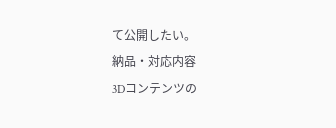て公開したい。
納品・対応内容
3Dコンテンツの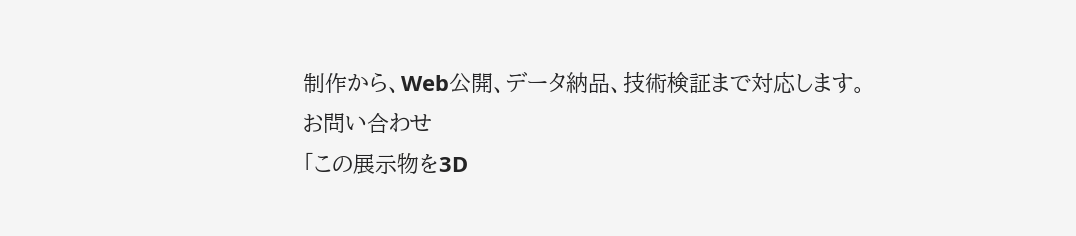制作から、Web公開、データ納品、技術検証まで対応します。
お問い合わせ
「この展示物を3D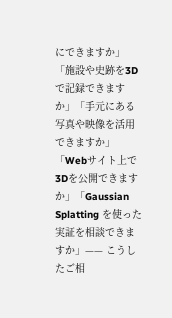にできますか」「施設や史跡を3Dで記録できますか」「手元にある写真や映像を活用できますか」 「Webサイト上で3Dを公開できますか」「Gaussian Splatting を使った実証を相談できますか」—— こうしたご相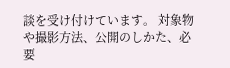談を受け付けています。 対象物や撮影方法、公開のしかた、必要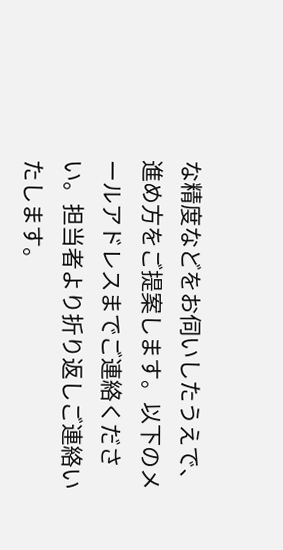な精度などをお伺いしたうえで、進め方をご提案します。以下のメールアドレスまでご連絡ください。担当者より折り返しご連絡いたします。